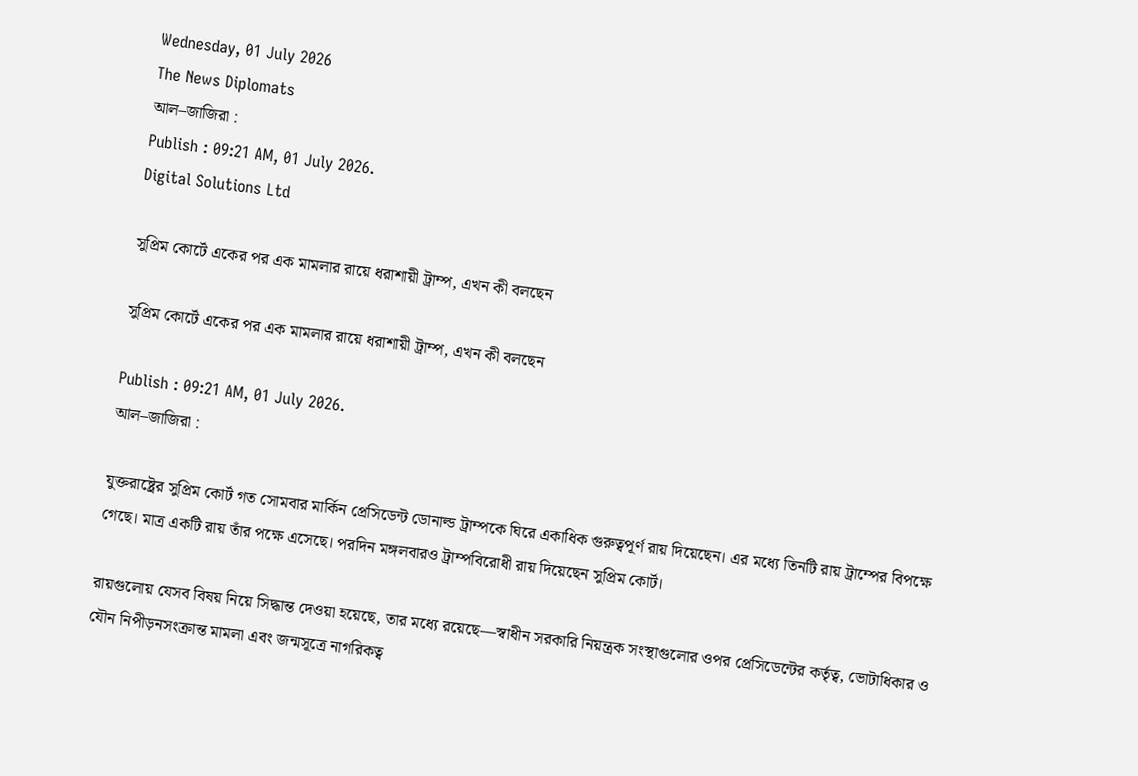Wednesday, 01 July 2026
The News Diplomats
আল–জাজিরা :
Publish : 09:21 AM, 01 July 2026.
Digital Solutions Ltd

সুপ্রিম কোর্টে একের পর এক মামলার রায়ে ধরাশায়ী ট্রাম্প, এখন কী বলছেন

সুপ্রিম কোর্টে একের পর এক মামলার রায়ে ধরাশায়ী ট্রাম্প, এখন কী বলছেন

Publish : 09:21 AM, 01 July 2026.
আল–জাজিরা :

যুক্তরাষ্ট্রের সুপ্রিম কোর্ট গত সোমবার মার্কিন প্রেসিডেন্ট ডোনাল্ড ট্রাম্পকে ঘিরে একাধিক গুরুত্বপূর্ণ রায় দিয়েছেন। এর মধ্যে তিনটি রায় ট্রাম্পের বিপক্ষে গেছে। মাত্র একটি রায় তাঁর পক্ষে এসেছে। পরদিন মঙ্গলবারও ট্রাম্পবিরোধী রায় দিয়েছেন সুপ্রিম কোর্ট।

রায়গুলোয় যেসব বিষয় নিয়ে সিদ্ধান্ত দেওয়া হয়েছে, তার মধ্যে রয়েছে—স্বাধীন সরকারি নিয়ন্ত্রক সংস্থাগুলোর ওপর প্রেসিডেন্টের কর্তৃত্ব, ভোটাধিকার ও যৌন নিপীড়নসংক্রান্ত মামলা এবং জন্মসূত্রে নাগরিকত্ব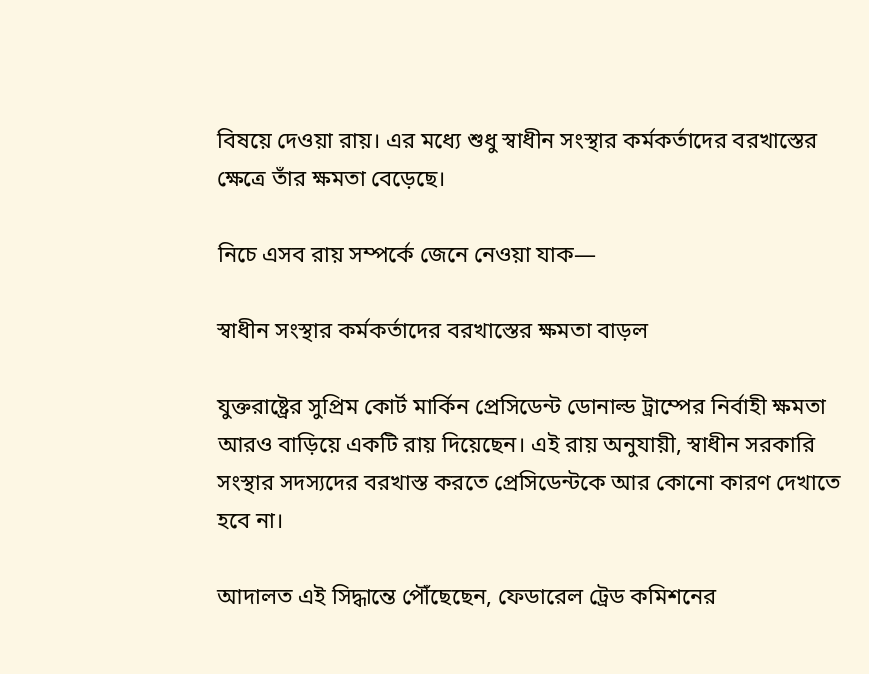বিষয়ে দেওয়া রায়। এর মধ্যে শুধু স্বাধীন সংস্থার কর্মকর্তাদের বরখাস্তের ক্ষেত্রে তাঁর ক্ষমতা বেড়েছে।

নিচে এসব রায় সম্পর্কে জেনে নেওয়া যাক—

স্বাধীন সংস্থার কর্মকর্তাদের বরখাস্তের ক্ষমতা বাড়ল

যুক্তরাষ্ট্রের সুপ্রিম কোর্ট মার্কিন প্রেসিডেন্ট ডোনাল্ড ট্রাম্পের নির্বাহী ক্ষমতা আরও বাড়িয়ে একটি রায় দিয়েছেন। এই রায় অনুযায়ী, স্বাধীন সরকারি সংস্থার সদস্যদের বরখাস্ত করতে প্রেসিডেন্টকে আর কোনো কারণ দেখাতে হবে না।

আদালত এই সিদ্ধান্তে পৌঁছেছেন, ফেডারেল ট্রেড কমিশনের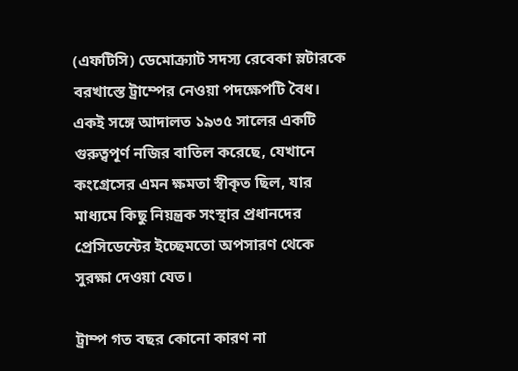(এফটিসি) ডেমোক্র্যাট সদস্য রেবেকা স্লটারকে বরখাস্তে ট্রাম্পের নেওয়া পদক্ষেপটি বৈধ। একই সঙ্গে আদালত ১৯৩৫ সালের একটি গুরুত্বপূর্ণ নজির বাতিল করেছে, যেখানে কংগ্রেসের এমন ক্ষমতা স্বীকৃত ছিল, যার মাধ্যমে কিছু নিয়ন্ত্রক সংস্থার প্রধানদের প্রেসিডেন্টের ইচ্ছেমতো অপসারণ থেকে সুরক্ষা দেওয়া যেত।

ট্রাম্প গত বছর কোনো কারণ না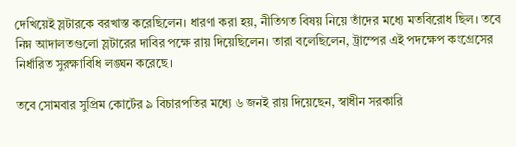দেখিয়েই স্লটারকে বরখাস্ত করেছিলেন। ধারণা করা হয়, নীতিগত বিষয় নিয়ে তাঁদের মধ্যে মতবিরোধ ছিল। তবে নিম্ন আদালতগুলো স্লটারের দাবির পক্ষে রায় দিয়েছিলেন। তারা বলেছিলেন, ট্রাম্পের এই পদক্ষেপ কংগ্রেসের নির্ধারিত সুরক্ষাবিধি লঙ্ঘন করেছে।

তবে সোমবার সুপ্রিম কোর্টের ৯ বিচারপতির মধ্যে ৬ জনই রায় দিয়েছেন, স্বাধীন সরকারি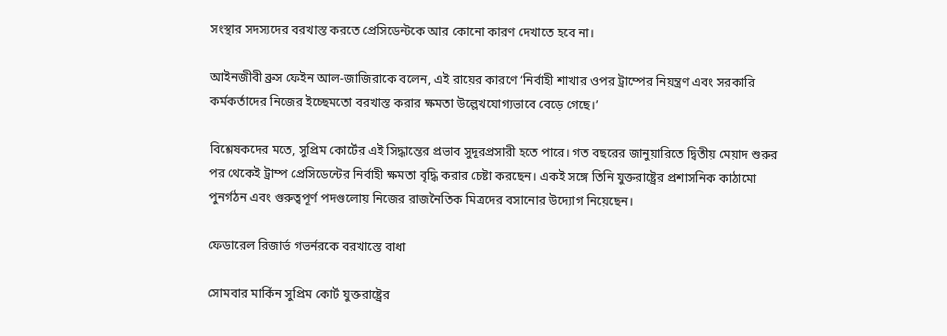সংস্থার সদস্যদের বরখাস্ত করতে প্রেসিডেন্টকে আর কোনো কারণ দেখাতে হবে না।

আইনজীবী ব্রুস ফেইন আল-জাজিরাকে বলেন, এই রায়ের কারণে ‘নির্বাহী শাখার ওপর ট্রাম্পের নিয়ন্ত্রণ এবং সরকারি কর্মকর্তাদের নিজের ইচ্ছেমতো বরখাস্ত করার ক্ষমতা উল্লেখযোগ্যভাবে বেড়ে গেছে।’

বিশ্লেষকদের মতে, সুপ্রিম কোর্টের এই সিদ্ধান্তের প্রভাব সুদূরপ্রসারী হতে পারে। গত বছরের জানুয়ারিতে দ্বিতীয় মেয়াদ শুরুর পর থেকেই ট্রাম্প প্রেসিডেন্টের নির্বাহী ক্ষমতা বৃদ্ধি করার চেষ্টা করছেন। একই সঙ্গে তিনি যুক্তরাষ্ট্রের প্রশাসনিক কাঠামো পুনর্গঠন এবং গুরুত্বপূর্ণ পদগুলোয় নিজের রাজনৈতিক মিত্রদের বসানোর উদ্যোগ নিয়েছেন।

ফেডারেল রিজার্ভ গভর্নরকে বরখাস্তে বাধা

সোমবার মার্কিন সুপ্রিম কোর্ট যুক্তরাষ্ট্রের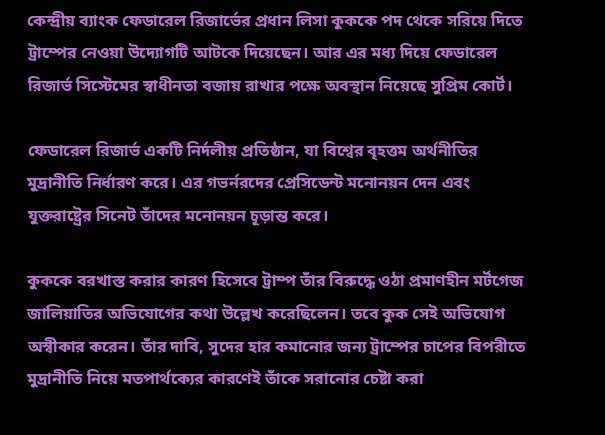কেন্দ্রীয় ব্যাংক ফেডারেল রিজার্ভের প্রধান লিসা কুককে পদ থেকে সরিয়ে দিতে ট্রাম্পের নেওয়া উদ্যোগটি আটকে দিয়েছেন। আর এর মধ্য দিয়ে ফেডারেল রিজার্ভ সিস্টেমের স্বাধীনতা বজায় রাখার পক্ষে অবস্থান নিয়েছে সুপ্রিম কোর্ট।

ফেডারেল রিজার্ভ একটি নির্দলীয় প্রতিষ্ঠান, যা বিশ্বের বৃহত্তম অর্থনীতির মুদ্রানীতি নির্ধারণ করে। এর গভর্নরদের প্রেসিডেন্ট মনোনয়ন দেন এবং যুক্তরাষ্ট্রের সিনেট তাঁদের মনোনয়ন চূড়ান্ত করে।

কুককে বরখাস্ত করার কারণ হিসেবে ট্রাম্প তাঁর বিরুদ্ধে ওঠা প্রমাণহীন মর্টগেজ জালিয়াতির অভিযোগের কথা উল্লেখ করেছিলেন। তবে কুক সেই অভিযোগ অস্বীকার করেন। তাঁর দাবি, সুদের হার কমানোর জন্য ট্রাম্পের চাপের বিপরীতে মুদ্রানীতি নিয়ে মতপার্থক্যের কারণেই তাঁকে সরানোর চেষ্টা করা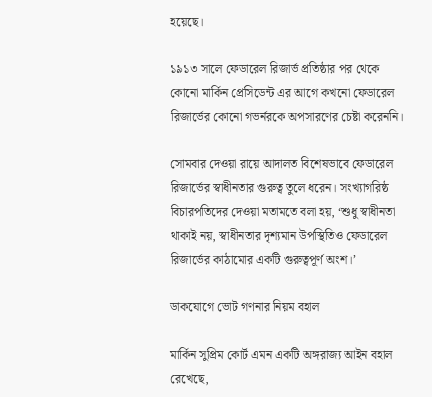হয়েছে।

১৯১৩ সালে ফেডারেল রিজার্ভ প্রতিষ্ঠার পর থেকে কোনো মার্কিন প্রেসিডেন্ট এর আগে কখনো ফেডারেল রিজার্ভের কোনো গভর্নরকে অপসারণের চেষ্টা করেননি।

সোমবার দেওয়া রায়ে আদালত বিশেষভাবে ফেডারেল রিজার্ভের স্বাধীনতার গুরুত্ব তুলে ধরেন। সংখ্যাগরিষ্ঠ বিচারপতিদের দেওয়া মতামতে বলা হয়, ‘শুধু স্বাধীনতা থাকাই নয়, স্বাধীনতার দৃশ্যমান উপস্থিতিও ফেডারেল রিজার্ভের কাঠামোর একটি গুরুত্বপূর্ণ অংশ।’

ডাকযোগে ভোট গণনার নিয়ম বহাল

মার্কিন সুপ্রিম কোর্ট এমন একটি অঙ্গরাজ্য আইন বহাল রেখেছে,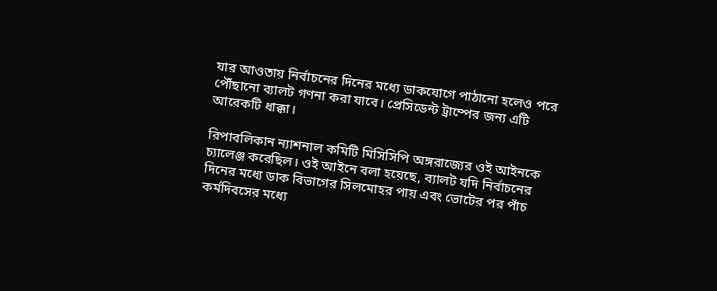যার আওতায় নির্বাচনের দিনের মধ্যে ডাকযোগে পাঠানো হলেও পরে পৌঁছানো ব্যালট গণনা করা যাবে। প্রেসিডেন্ট ট্রাম্পের জন্য এটি আরেকটি ধাক্কা।

রিপাবলিকান ন্যাশনাল কমিটি মিসিসিপি অঙ্গরাজ্যের ওই আইনকে চ্যালেঞ্জ করেছিল। ওই আইনে বলা হয়েছে, ব্যালট যদি নির্বাচনের দিনের মধ্যে ডাক বিভাগের সিলমোহর পায় এবং ভোটের পর পাঁচ কর্মদিবসের মধ্যে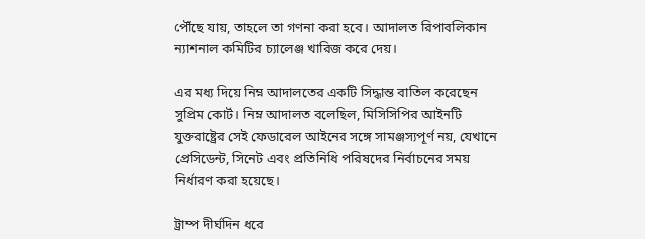পৌঁছে যায়, তাহলে তা গণনা করা হবে। আদালত রিপাবলিকান ন্যাশনাল কমিটির চ্যালেঞ্জ খারিজ করে দেয়।

এর মধ্য দিয়ে নিম্ন আদালতের একটি সিদ্ধান্ত বাতিল করেছেন সুপ্রিম কোর্ট। নিম্ন আদালত বলেছিল, মিসিসিপির আইনটি যুক্তরাষ্ট্রের সেই ফেডারেল আইনের সঙ্গে সামঞ্জস্যপূর্ণ নয়, যেখানে প্রেসিডেন্ট, সিনেট এবং প্রতিনিধি পরিষদের নির্বাচনের সময় নির্ধারণ করা হয়েছে।

ট্রাম্প দীর্ঘদিন ধরে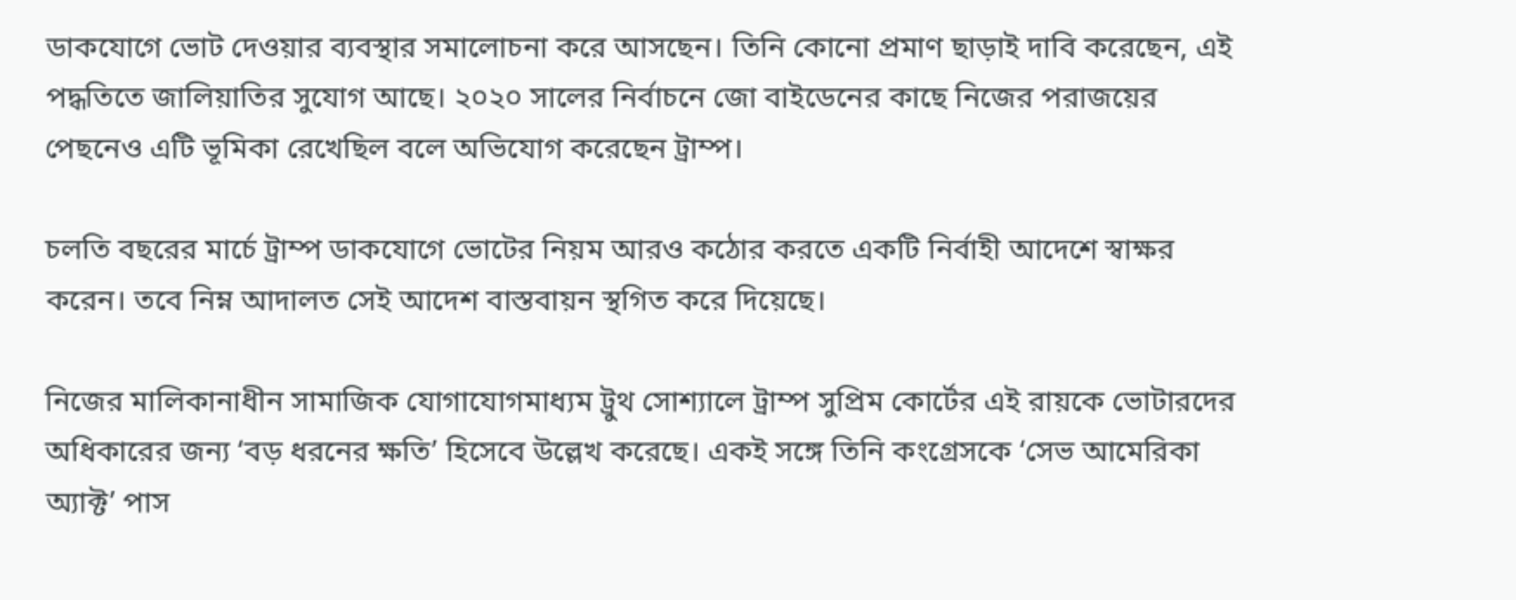ডাকযোগে ভোট দেওয়ার ব্যবস্থার সমালোচনা করে আসছেন। তিনি কোনো প্রমাণ ছাড়াই দাবি করেছেন, এই পদ্ধতিতে জালিয়াতির সুযোগ আছে। ২০২০ সালের নির্বাচনে জো বাইডেনের কাছে নিজের পরাজয়ের পেছনেও এটি ভূমিকা রেখেছিল বলে অভিযোগ করেছেন ট্রাম্প।

চলতি বছরের মার্চে ট্রাম্প ডাকযোগে ভোটের নিয়ম আরও কঠোর করতে একটি নির্বাহী আদেশে স্বাক্ষর করেন। তবে নিম্ন আদালত সেই আদেশ বাস্তবায়ন স্থগিত করে দিয়েছে।

নিজের মালিকানাধীন সামাজিক যোগাযোগমাধ্যম ট্রুথ সোশ্যালে ট্রাম্প সুপ্রিম কোর্টের এই রায়কে ভোটারদের অধিকারের জন্য ‘বড় ধরনের ক্ষতি’ হিসেবে উল্লেখ করেছে। একই সঙ্গে তিনি কংগ্রেসকে ‘সেভ আমেরিকা অ্যাক্ট’ পাস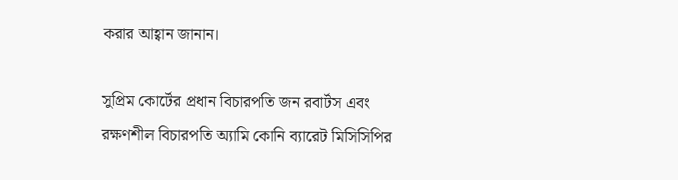করার আহ্বান জানান।

সুপ্রিম কোর্টের প্রধান বিচারপতি জন রবার্টস এবং রক্ষণশীল বিচারপতি অ্যামি কোনি ব্যারেট মিসিসিপির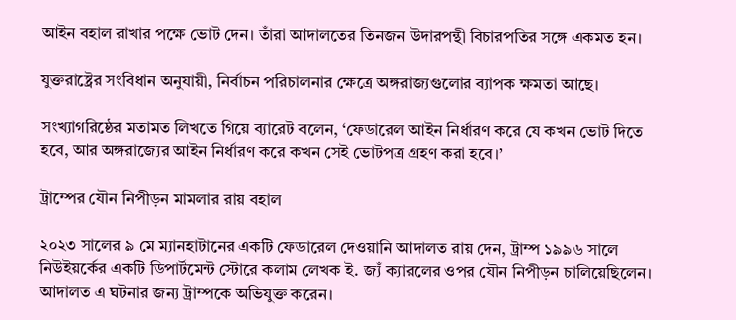আইন বহাল রাখার পক্ষে ভোট দেন। তাঁরা আদালতের তিনজন উদারপন্থী বিচারপতির সঙ্গে একমত হন।

যুক্তরাষ্ট্রের সংবিধান অনুযায়ী, নির্বাচন পরিচালনার ক্ষেত্রে অঙ্গরাজ্যগুলোর ব্যাপক ক্ষমতা আছে।

সংখ্যাগরিষ্ঠের মতামত লিখতে গিয়ে ব্যারেট বলেন, ‘ফেডারেল আইন নির্ধারণ করে যে কখন ভোট দিতে হবে, আর অঙ্গরাজ্যের আইন নির্ধারণ করে কখন সেই ভোটপত্র গ্রহণ করা হবে।’

ট্রাম্পের যৌন নিপীড়ন মামলার রায় বহাল

২০২৩ সালের ৯ মে ম্যানহাটানের একটি ফেডারেল দেওয়ানি আদালত রায় দেন, ট্রাম্প ১৯৯৬ সালে নিউইয়র্কের একটি ডিপার্টমেন্ট স্টোরে কলাম লেখক ই. জ্যঁ ক্যারলের ওপর যৌন নিপীড়ন চালিয়েছিলেন। আদালত এ ঘটনার জন্য ট্রাম্পকে অভিযুক্ত করেন।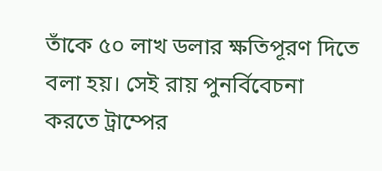তাঁকে ৫০ লাখ ডলার ক্ষতিপূরণ দিতে বলা হয়। সেই রায় পুনর্বিবেচনা করতে ট্রাম্পের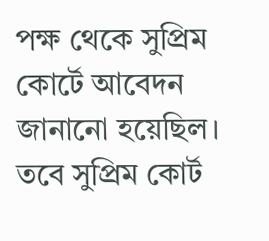পক্ষ থেকে সুপ্রিম কোর্টে আবেদন জানানো হয়েছিল। তবে সুপ্রিম কোর্ট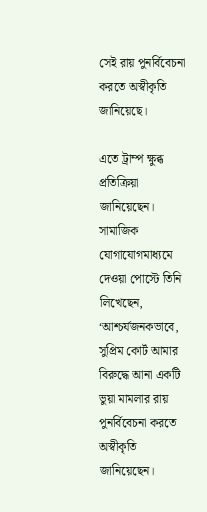সেই রায় পুনর্বিবেচনা করতে অস্বীকৃতি জানিয়েছে।

এতে ট্রাম্প ক্ষুব্ধ প্রতিক্রিয়া জানিয়েছেন। সামাজিক যোগাযোগমাধ্যমে দেওয়া পোস্টে তিনি লিখেছেন, ‘আশ্চর্যজনকভাবে, সুপ্রিম কোর্ট আমার বিরুদ্ধে আনা একটি ভুয়া মামলার রায় পুনর্বিবেচনা করতে অস্বীকৃতি জানিয়েছেন।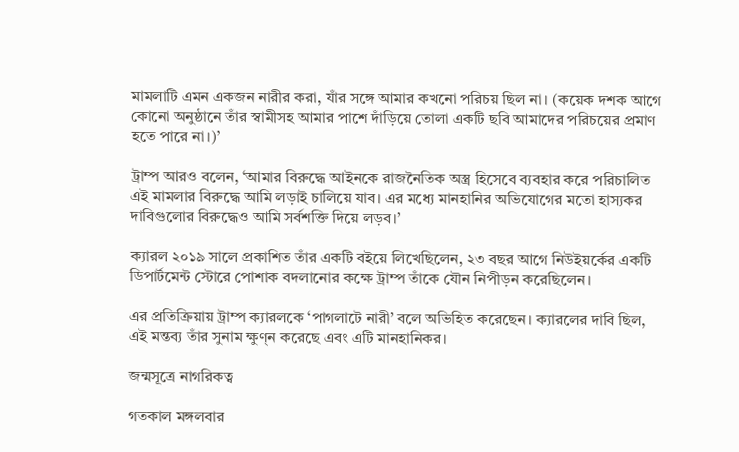মামলাটি এমন একজন নারীর করা, যাঁর সঙ্গে আমার কখনো পরিচয় ছিল না। (কয়েক দশক আগে কোনো অনুষ্ঠানে তাঁর স্বামীসহ আমার পাশে দাঁড়িয়ে তোলা একটি ছবি আমাদের পরিচয়ের প্রমাণ হতে পারে না।)’

ট্রাম্প আরও বলেন, ‘আমার বিরুদ্ধে আইনকে রাজনৈতিক অস্ত্র হিসেবে ব্যবহার করে পরিচালিত এই মামলার বিরুদ্ধে আমি লড়াই চালিয়ে যাব। এর মধ্যে মানহানির অভিযোগের মতো হাস্যকর দাবিগুলোর বিরুদ্ধেও আমি সর্বশক্তি দিয়ে লড়ব।’

ক্যারল ২০১৯ সালে প্রকাশিত তাঁর একটি বইয়ে লিখেছিলেন, ২৩ বছর আগে নিউইয়র্কের একটি ডিপার্টমেন্ট স্টোরে পোশাক বদলানোর কক্ষে ট্রাম্প তাঁকে যৌন নিপীড়ন করেছিলেন।

এর প্রতিক্রিয়ায় ট্রাম্প ক্যারলকে ‘পাগলাটে নারী’ বলে অভিহিত করেছেন। ক্যারলের দাবি ছিল, এই মন্তব্য তাঁর সুনাম ক্ষুণ্ন করেছে এবং এটি মানহানিকর।

জন্মসূত্রে নাগরিকত্ব

গতকাল মঙ্গলবার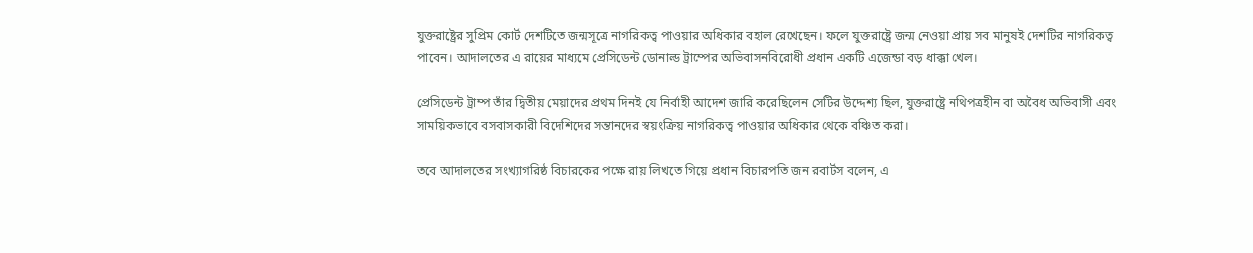যুক্তরাষ্ট্রের সুপ্রিম কোর্ট দেশটিতে জন্মসূত্রে নাগরিকত্ব পাওয়ার অধিকার বহাল রেখেছেন। ফলে যুক্তরাষ্ট্রে জন্ম নেওয়া প্রায় সব মানুষই দেশটির নাগরিকত্ব পাবেন। আদালতের এ রায়ের মাধ্যমে প্রেসিডেন্ট ডোনাল্ড ট্রাম্পের অভিবাসনবিরোধী প্রধান একটি এজেন্ডা বড় ধাক্কা খেল।

প্রেসিডেন্ট ট্রাম্প তাঁর দ্বিতীয় মেয়াদের প্রথম দিনই যে নির্বাহী আদেশ জারি করেছিলেন সেটির উদ্দেশ্য ছিল, যুক্তরাষ্ট্রে নথিপত্রহীন বা অবৈধ অভিবাসী এবং সাময়িকভাবে বসবাসকারী বিদেশিদের সন্তানদের স্বয়ংক্রিয় নাগরিকত্ব পাওয়ার অধিকার থেকে বঞ্চিত করা।

তবে আদালতের সংখ্যাগরিষ্ঠ বিচারকের পক্ষে রায় লিখতে গিয়ে প্রধান বিচারপতি জন রবার্টস বলেন, এ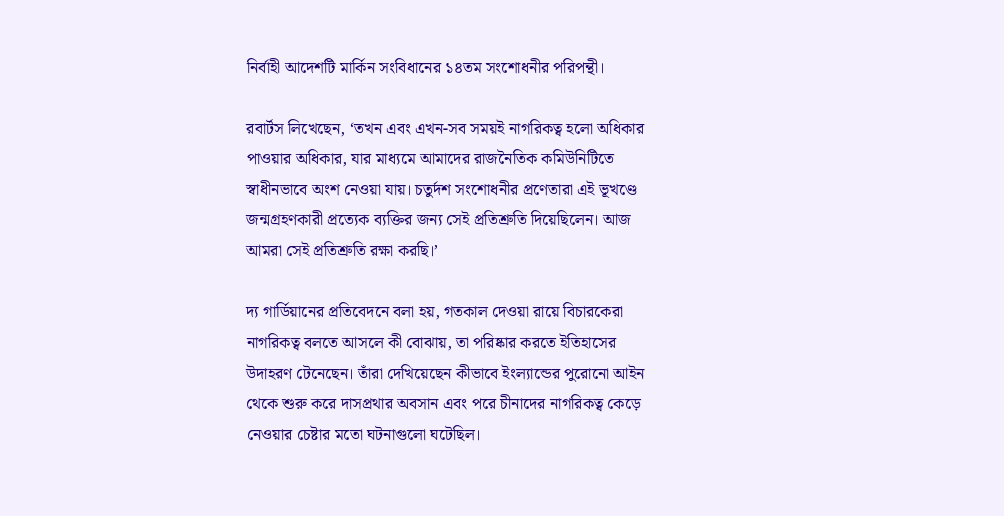নির্বাহী আদেশটি মার্কিন সংবিধানের ১৪তম সংশোধনীর পরিপন্থী।

রবার্টস লিখেছেন, ‘তখন এবং এখন-সব সময়ই নাগরিকত্ব হলো অধিকার পাওয়ার অধিকার, যার মাধ্যমে আমাদের রাজনৈতিক কমিউনিটিতে স্বাধীনভাবে অংশ নেওয়া যায়। চতুর্দশ সংশোধনীর প্রণেতারা এই ভূখণ্ডে জন্মগ্রহণকারী প্রত্যেক ব্যক্তির জন্য সেই প্রতিশ্রুতি দিয়েছিলেন। আজ আমরা সেই প্রতিশ্রুতি রক্ষা করছি।’

দ্য গার্ডিয়ানের প্রতিবেদনে বলা হয়, গতকাল দেওয়া রায়ে বিচারকেরা নাগরিকত্ব বলতে আসলে কী বোঝায়, তা পরিষ্কার করতে ইতিহাসের উদাহরণ টেনেছেন। তাঁরা দেখিয়েছেন কীভাবে ইংল্যান্ডের পুরোনো আইন থেকে শুরু করে দাসপ্রথার অবসান এবং পরে চীনাদের নাগরিকত্ব কেড়ে নেওয়ার চেষ্টার মতো ঘটনাগুলো ঘটেছিল।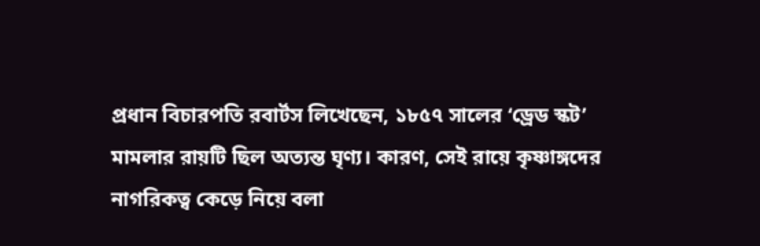প্রধান বিচারপতি রবার্টস লিখেছেন, ১৮৫৭ সালের ‘ড্রেড স্কট’ মামলার রায়টি ছিল অত্যন্ত ঘৃণ্য। কারণ, সেই রায়ে কৃষ্ণাঙ্গদের নাগরিকত্ব কেড়ে নিয়ে বলা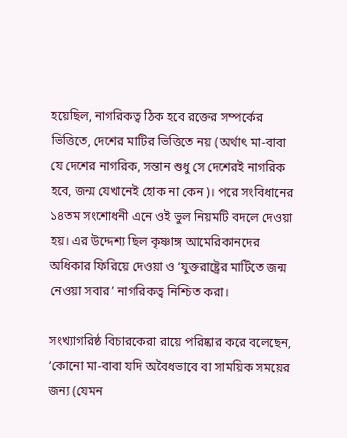হয়েছিল, নাগরিকত্ব ঠিক হবে রক্তের সম্পর্কের ভিত্তিতে, দেশের মাটির ভিত্তিতে নয় (অর্থাৎ মা-বাবা যে দেশের নাগরিক, সন্তান শুধু সে দেশেরই নাগরিক হবে, জন্ম যেখানেই হোক না কেন)। পরে সংবিধানের ১৪তম সংশোধনী এনে ওই ভুল নিয়মটি বদলে দেওয়া হয়। এর উদ্দেশ্য ছিল কৃষ্ণাঙ্গ আমেরিকানদের অধিকার ফিরিয়ে দেওয়া ও ‘যুক্তরাষ্ট্রের মাটিতে জন্ম নেওয়া সবার’ নাগরিকত্ব নিশ্চিত করা।

সংখ্যাগরিষ্ঠ বিচারকেরা রায়ে পরিষ্কার করে বলেছেন, ‘কোনো মা-বাবা যদি অবৈধভাবে বা সাময়িক সময়ের জন্য (যেমন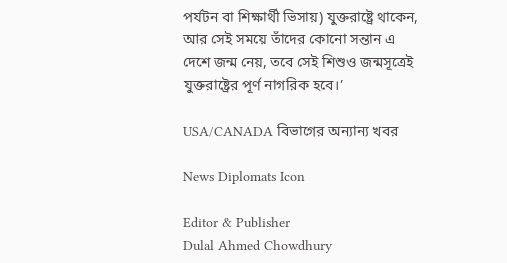পর্যটন বা শিক্ষার্থী ভিসায়) যুক্তরাষ্ট্রে থাকেন, আর সেই সময়ে তাঁদের কোনো সন্তান এ দেশে জন্ম নেয়, তবে সেই শিশুও জন্মসূত্রেই যুক্তরাষ্ট্রের পূর্ণ নাগরিক হবে।’

USA/CANADA বিভাগের অন্যান্য খবর

News Diplomats Icon

Editor & Publisher
Dulal Ahmed Chowdhury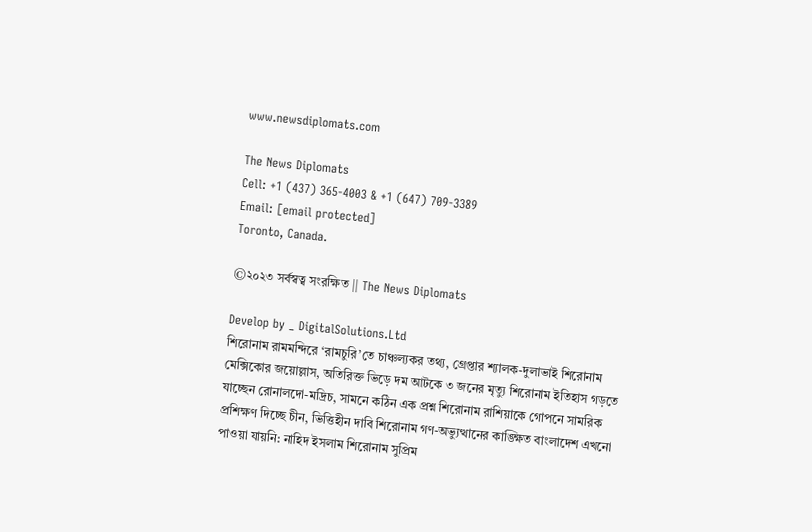www.newsdiplomats.com

The News Diplomats
Cell: +1 (437) 365-4003 & +1 (647) 709-3389
Email: [email protected]
Toronto, Canada.

©২০২৩ সর্বস্বত্ব সংরক্ষিত || The News Diplomats

Develop by _ DigitalSolutions.Ltd
শিরোনাম রামমন্দিরে ‘রামচুরি’তে চাঞ্চল্যকর তথ্য, গ্রেপ্তার শ্যালক-দুলাভাই শিরোনাম মেক্সিকোর জয়োল্লাস, অতিরিক্ত ভিড়ে দম আটকে ৩ জনের মৃত্যু শিরোনাম ইতিহাস গড়তে যাচ্ছেন রোনালদো-মদ্রিচ, সামনে কঠিন এক প্রশ্ন শিরোনাম রাশিয়াকে গোপনে সামরিক প্রশিক্ষণ দিচ্ছে চীন, ভিত্তিহীন দাবি শিরোনাম গণ-অভ্যুত্থানের কাঙ্ক্ষিত বাংলাদেশ এখনো পাওয়া যায়নি: নাহিদ ইসলাম শিরোনাম সুপ্রিম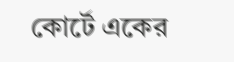কোর্টে একের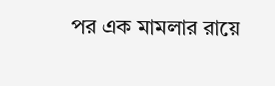পর এক মামলার রায়ে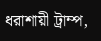ধরাশায়ী ট্রাম্প,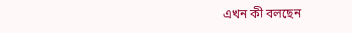এখন কী বলছেন